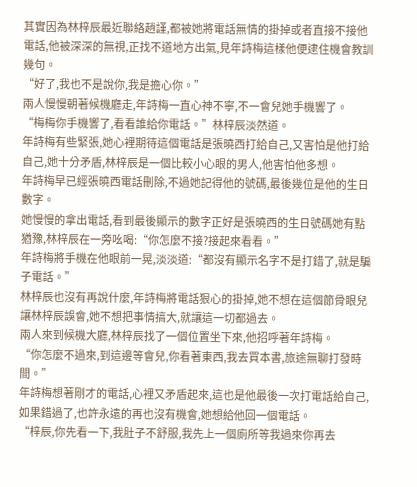其實因為林梓辰最近聯絡趙謹,都被她將電話無情的掛掉或者直接不接他電話,他被深深的無視,正找不道地方出氣,見年詩梅這樣他便逮住機會教訓幾句。
“好了,我也不是說你,我是擔心你。”
兩人慢慢朝著候機廳走,年詩梅一直心神不寧,不一會兒她手機響了。
“梅梅你手機響了,看看誰給你電話。”林梓辰淡然道。
年詩梅有些緊張,她心裡期待這個電話是張曉西打給自己,又害怕是他打給自己,她十分矛盾,林梓辰是一個比較小心眼的男人,他害怕他多想。
年詩梅早已經張曉西電話刪除,不過她記得他的號碼,最後幾位是他的生日數字。
她慢慢的拿出電話,看到最後顯示的數字正好是張曉西的生日號碼她有點猶豫,林梓辰在一旁吆喝:“你怎麼不接?接起來看看。”
年詩梅將手機在他眼前一晃,淡淡道:“都沒有顯示名字不是打錯了,就是騙子電話。”
林梓辰也沒有再說什麼,年詩梅將電話狠心的掛掉,她不想在這個節骨眼兒讓林梓辰誤會,她不想把事情搞大,就讓這一切都過去。
兩人來到候機大廳,林梓辰找了一個位置坐下來,他招呼著年詩梅。
“你怎麼不過來,到這邊等會兒,你看著東西,我去買本書,旅途無聊打發時間。”
年詩梅想著剛才的電話,心裡又矛盾起來,這也是他最後一次打電話給自己,如果錯過了,也許永遠的再也沒有機會,她想給他回一個電話。
“梓辰,你先看一下,我肚子不舒服,我先上一個廁所等我過來你再去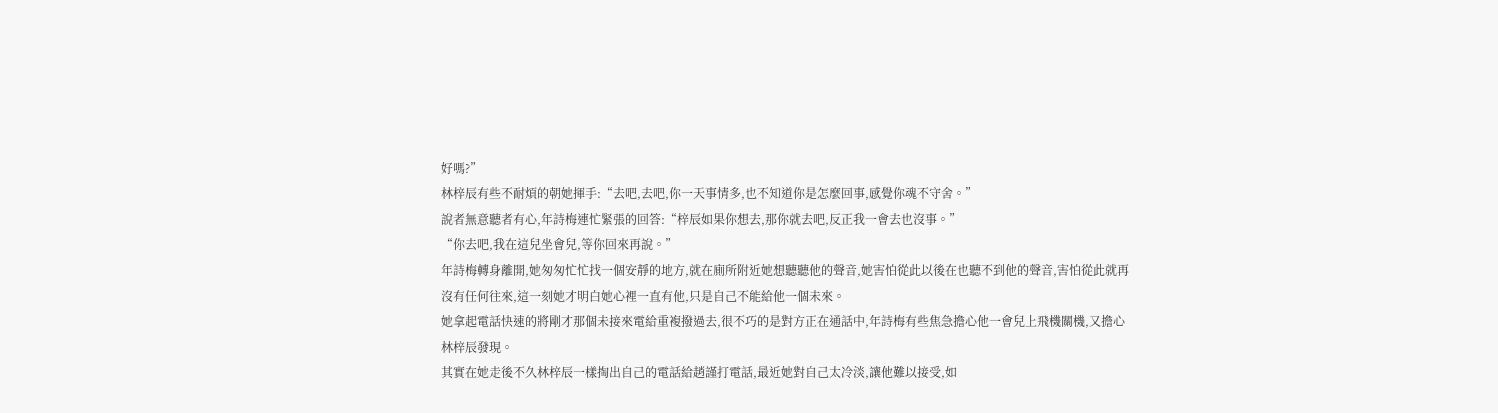好嗎?”
林梓辰有些不耐煩的朝她揮手:“去吧,去吧,你一天事情多,也不知道你是怎麼回事,感覺你魂不守舍。”
說者無意聽者有心,年詩梅連忙緊張的回答:“梓辰如果你想去,那你就去吧,反正我一會去也沒事。”
“你去吧,我在這兒坐會兒,等你回來再說。”
年詩梅轉身離開,她匆匆忙忙找一個安靜的地方,就在廁所附近她想聽聽他的聲音,她害怕從此以後在也聽不到他的聲音,害怕從此就再沒有任何往來,這一刻她才明白她心裡一直有他,只是自己不能給他一個未來。
她拿起電話快速的將剛才那個未接來電給重複撥過去,很不巧的是對方正在通話中,年詩梅有些焦急擔心他一會兒上飛機關機,又擔心林梓辰發現。
其實在她走後不久林梓辰一樣掏出自己的電話給趙謹打電話,最近她對自己太冷淡,讓他難以接受,如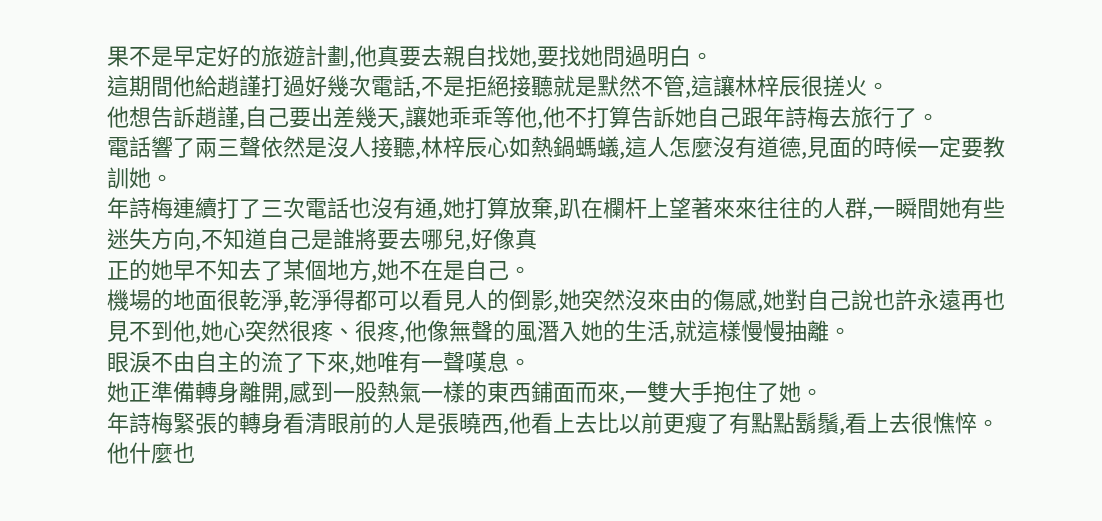果不是早定好的旅遊計劃,他真要去親自找她,要找她問過明白。
這期間他給趙謹打過好幾次電話,不是拒絕接聽就是默然不管,這讓林梓辰很搓火。
他想告訴趙謹,自己要出差幾天,讓她乖乖等他,他不打算告訴她自己跟年詩梅去旅行了。
電話響了兩三聲依然是沒人接聽,林梓辰心如熱鍋螞蟻,這人怎麼沒有道德,見面的時候一定要教訓她。
年詩梅連續打了三次電話也沒有通,她打算放棄,趴在欄杆上望著來來往往的人群,一瞬間她有些迷失方向,不知道自己是誰將要去哪兒,好像真
正的她早不知去了某個地方,她不在是自己。
機場的地面很乾淨,乾淨得都可以看見人的倒影,她突然沒來由的傷感,她對自己說也許永遠再也見不到他,她心突然很疼、很疼,他像無聲的風潛入她的生活,就這樣慢慢抽離。
眼淚不由自主的流了下來,她唯有一聲嘆息。
她正準備轉身離開,感到一股熱氣一樣的東西鋪面而來,一雙大手抱住了她。
年詩梅緊張的轉身看清眼前的人是張曉西,他看上去比以前更瘦了有點點鬍鬚,看上去很憔悴。
他什麼也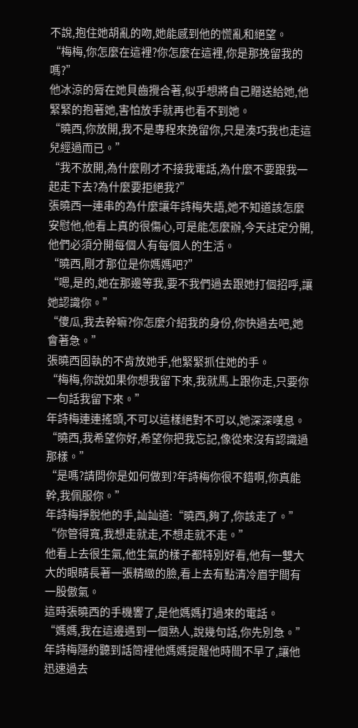不說,抱住她胡亂的吻,她能感到他的慌亂和絕望。
“梅梅,你怎麼在這裡?你怎麼在這裡,你是那挽留我的嗎?”
他冰涼的脣在她貝齒攪合著,似乎想將自己贈送給她,他緊緊的抱著她,害怕放手就再也看不到她。
“曉西,你放開,我不是專程來挽留你,只是湊巧我也走這兒經過而已。”
“我不放開,為什麼剛才不接我電話,為什麼不要跟我一起走下去?為什麼要拒絕我?”
張曉西一連串的為什麼讓年詩梅失語,她不知道該怎麼安慰他,他看上真的很傷心,可是能怎麼辦,今天註定分開,他們必須分開每個人有每個人的生活。
“曉西,剛才那位是你媽媽吧?”
“嗯,是的,她在那邊等我,要不我們過去跟她打個招呼,讓她認識你。”
“傻瓜,我去幹嘛?你怎麼介紹我的身份,你快過去吧,她會著急。”
張曉西固執的不肯放她手,他緊緊抓住她的手。
“梅梅,你說如果你想我留下來,我就馬上跟你走,只要你一句話我留下來。”
年詩梅連連搖頭,不可以這樣絕對不可以,她深深嘆息。
“曉西,我希望你好,希望你把我忘記,像從來沒有認識過那樣。”
“是嗎?請問你是如何做到?年詩梅你很不錯啊,你真能幹,我佩服你。”
年詩梅掙脫他的手,訕訕道:“曉西,夠了,你該走了。”
“你管得寬,我想走就走,不想走就不走。”
他看上去很生氣,他生氣的樣子都特別好看,他有一雙大大的眼睛長著一張精緻的臉,看上去有點清冷眉宇間有一股傲氣。
這時張曉西的手機響了,是他媽媽打過來的電話。
“媽媽,我在這邊遇到一個熟人,說幾句話,你先別急。”
年詩梅隱約聽到話筒裡他媽媽提醒他時間不早了,讓他迅速過去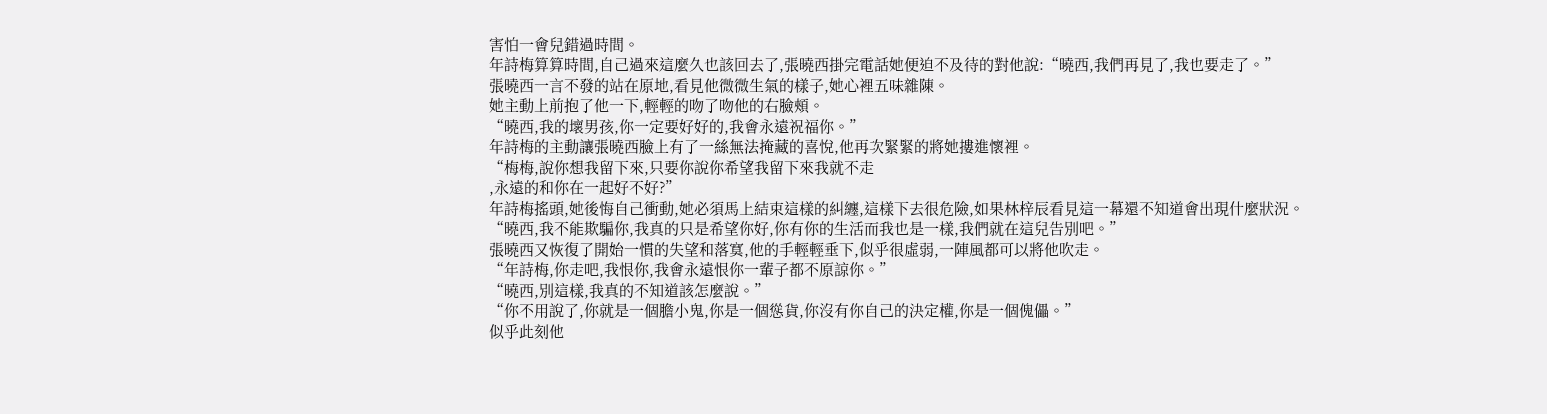害怕一會兒錯過時間。
年詩梅算算時間,自己過來這麼久也該回去了,張曉西掛完電話她便迫不及待的對他說:“曉西,我們再見了,我也要走了。”
張曉西一言不發的站在原地,看見他微微生氣的樣子,她心裡五味雜陳。
她主動上前抱了他一下,輕輕的吻了吻他的右臉頰。
“曉西,我的壞男孩,你一定要好好的,我會永遠祝福你。”
年詩梅的主動讓張曉西臉上有了一絲無法掩藏的喜悅,他再次緊緊的將她摟進懷裡。
“梅梅,說你想我留下來,只要你說你希望我留下來我就不走
,永遠的和你在一起好不好?”
年詩梅搖頭,她後悔自己衝動,她必須馬上結束這樣的糾纏,這樣下去很危險,如果林梓辰看見這一幕還不知道會出現什麼狀況。
“曉西,我不能欺騙你,我真的只是希望你好,你有你的生活而我也是一樣,我們就在這兒告別吧。”
張曉西又恢復了開始一慣的失望和落寞,他的手輕輕垂下,似乎很虛弱,一陣風都可以將他吹走。
“年詩梅,你走吧,我恨你,我會永遠恨你一輩子都不原諒你。”
“曉西,別這樣,我真的不知道該怎麼說。”
“你不用說了,你就是一個膽小鬼,你是一個慫貨,你沒有你自己的決定權,你是一個傀儡。”
似乎此刻他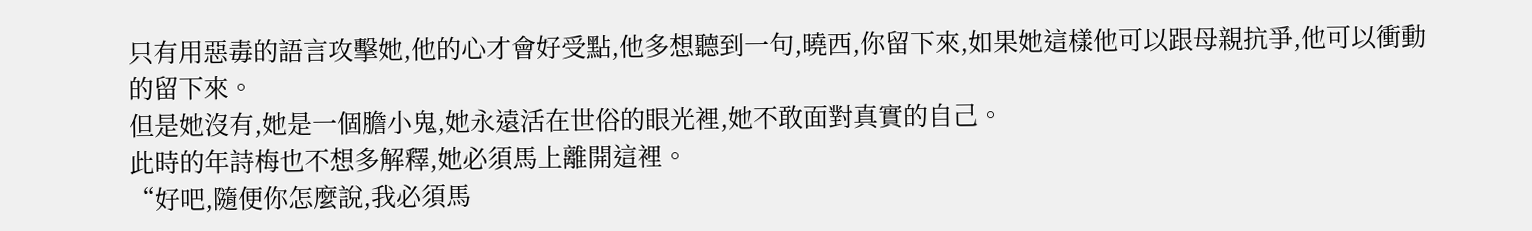只有用惡毒的語言攻擊她,他的心才會好受點,他多想聽到一句,曉西,你留下來,如果她這樣他可以跟母親抗爭,他可以衝動的留下來。
但是她沒有,她是一個膽小鬼,她永遠活在世俗的眼光裡,她不敢面對真實的自己。
此時的年詩梅也不想多解釋,她必須馬上離開這裡。
“好吧,隨便你怎麼說,我必須馬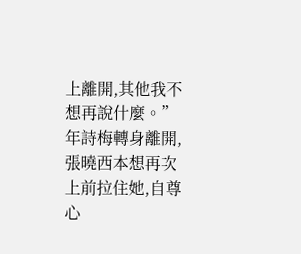上離開,其他我不想再說什麼。”
年詩梅轉身離開,張曉西本想再次上前拉住她,自尊心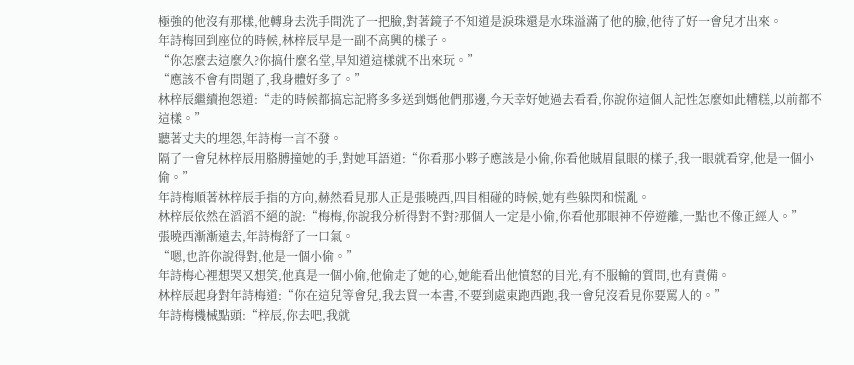極強的他沒有那樣,他轉身去洗手間洗了一把臉,對著鏡子不知道是淚珠還是水珠溢滿了他的臉,他待了好一會兒才出來。
年詩梅回到座位的時候,林梓辰早是一副不高興的樣子。
“你怎麼去這麼久?你搞什麼名堂,早知道這樣就不出來玩。”
“應該不會有問題了,我身體好多了。”
林梓辰繼續抱怨道:“走的時候都搞忘記將多多送到媽他們那邊,今天幸好她過去看看,你說你這個人記性怎麼如此糟糕,以前都不這樣。”
聽著丈夫的埋怨,年詩梅一言不發。
隔了一會兒林梓辰用胳膊撞她的手,對她耳語道:“你看那小夥子應該是小偷,你看他賊眉鼠眼的樣子,我一眼就看穿,他是一個小偷。”
年詩梅順著林梓辰手指的方向,赫然看見那人正是張曉西,四目相碰的時候,她有些躲閃和慌亂。
林梓辰依然在滔滔不絕的說:“梅梅,你說我分析得對不對?那個人一定是小偷,你看他那眼神不停遊離,一點也不像正經人。”
張曉西漸漸遠去,年詩梅舒了一口氣。
“嗯,也許你說得對,他是一個小偷。”
年詩梅心裡想哭又想笑,他真是一個小偷,他偷走了她的心,她能看出他憤怒的目光,有不服輸的質問,也有責備。
林梓辰起身對年詩梅道:“你在這兒等會兒,我去買一本書,不要到處東跑西跑,我一會兒沒看見你要罵人的。”
年詩梅機械點頭:“梓辰,你去吧,我就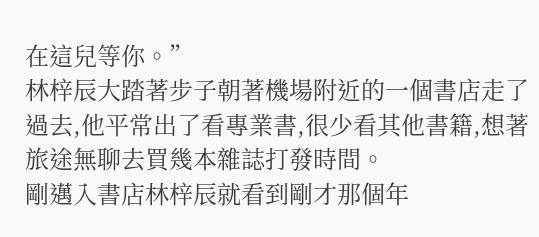在這兒等你。”
林梓辰大踏著步子朝著機場附近的一個書店走了過去,他平常出了看專業書,很少看其他書籍,想著旅途無聊去買幾本雜誌打發時間。
剛邁入書店林梓辰就看到剛才那個年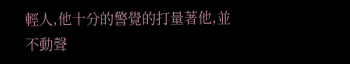輕人,他十分的警覺的打量著他,並不動聲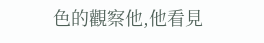色的觀察他,他看見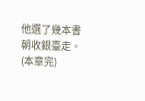他選了幾本書朝收銀臺走。
(本章完)